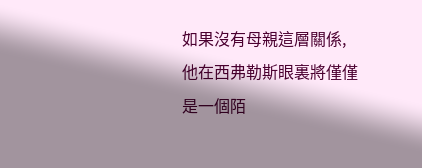如果沒有母親這層關係,他在西弗勒斯眼裏將僅僅是一個陌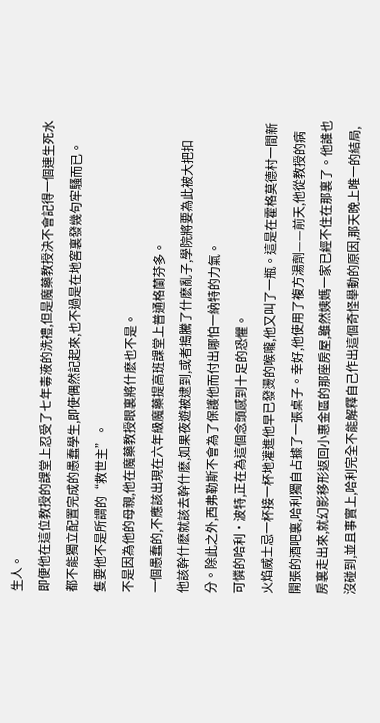生人。
即便他在這位教授的課堂上忍受了七年毒液的洗禮,但是魔藥教授決不會記得一個連生死水都不能獨立配置完成的愚蠢學生,即使偶然記起來,也不過是在地窖裏發幾句牢騷而已。
隻要他不是所謂的“救世主”。
不是因為他的母親,他在魔藥教授眼裏將什麽也不是。
一個愚蠢的,不應該出現在六年級魔藥提高班課堂上普通格蘭芬多。
他該幹什麽就該去幹什麽,如果夜遊被逮到,或者搗騰了什麽亂子,學院將要為此被大把扣分。除此之外,西弗勒斯不會為了保護他而付出哪怕一納特的力氣。
可憐的哈利·波特,正在為這個念頭感到十足的恐懼。
火焰威士忌一杯接一杯地灌進他早已發燙的喉嚨,他又叫了一瓶。這是在霍格莫德村一間新開張的酒吧裏,哈利獨自占據了一張桌子。幸好,他使用了複方湯劑——前天,他從教授的病房裏走出來,就幻影移形返回小惠金區的那座房屋,雖然姨媽一家已經不住在那裏了。他誰也沒碰到,並且事實上,哈利完全不能解釋自己作出這個奇怪舉動的原因,那天晚上唯一的結局,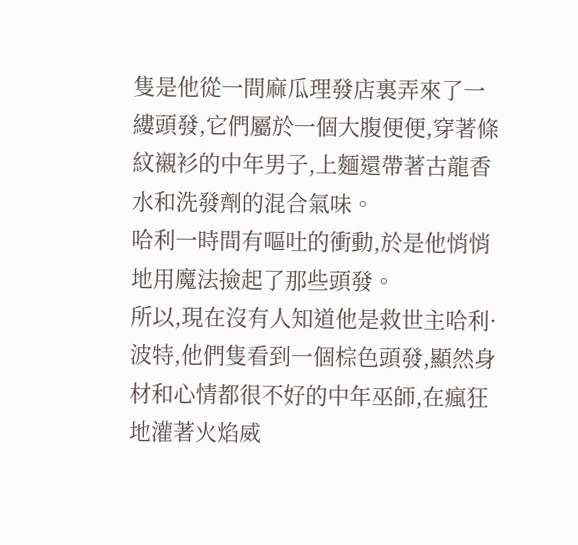隻是他從一間麻瓜理發店裏弄來了一縷頭發,它們屬於一個大腹便便,穿著條紋襯衫的中年男子,上麵還帶著古龍香水和洗發劑的混合氣味。
哈利一時間有嘔吐的衝動,於是他悄悄地用魔法撿起了那些頭發。
所以,現在沒有人知道他是救世主哈利·波特,他們隻看到一個棕色頭發,顯然身材和心情都很不好的中年巫師,在瘋狂地灌著火焰威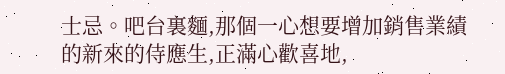士忌。吧台裏麵,那個一心想要增加銷售業績的新來的侍應生,正滿心歡喜地,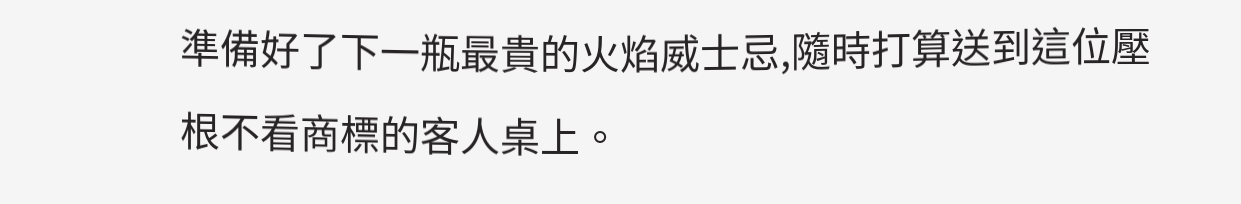準備好了下一瓶最貴的火焰威士忌,隨時打算送到這位壓根不看商標的客人桌上。